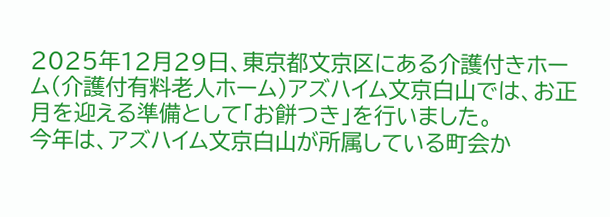2025年12月29日、東京都文京区にある介護付きホーム(介護付有料老人ホーム)アズハイム文京白山では、お正月を迎える準備として「お餅つき」を行いました。
今年は、アズハイム文京白山が所属している町会か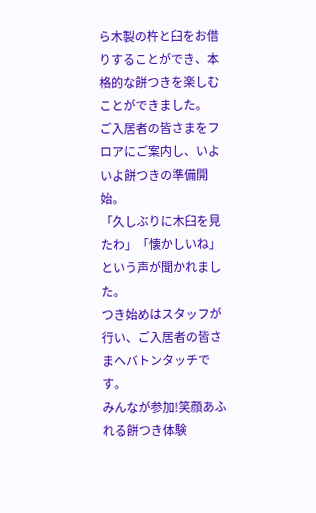ら木製の杵と臼をお借りすることができ、本格的な餅つきを楽しむことができました。
ご入居者の皆さまをフロアにご案内し、いよいよ餅つきの準備開始。
「久しぶりに木臼を見たわ」「懐かしいね」という声が聞かれました。
つき始めはスタッフが行い、ご入居者の皆さまへバトンタッチです。
みんなが参加!笑顔あふれる餅つき体験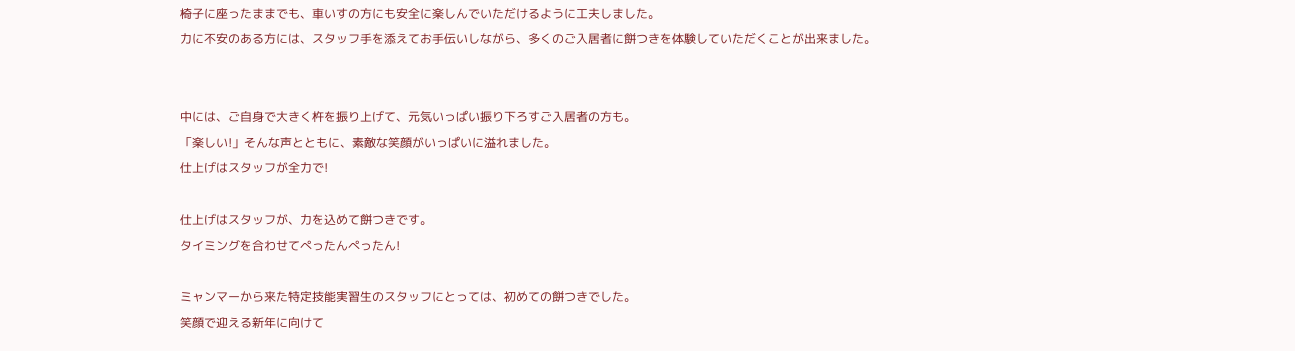椅子に座ったままでも、車いすの方にも安全に楽しんでいただけるように工夫しました。
力に不安のある方には、スタッフ手を添えてお手伝いしながら、多くのご入居者に餅つきを体験していただくことが出来ました。


中には、ご自身で大きく杵を振り上げて、元気いっぱい振り下ろすご入居者の方も。
「楽しい!」そんな声とともに、素敵な笑顔がいっぱいに溢れました。
仕上げはスタッフが全力で!

仕上げはスタッフが、力を込めて餅つきです。
タイミングを合わせてぺったんぺったん!

ミャンマーから来た特定技能実習生のスタッフにとっては、初めての餅つきでした。
笑顔で迎える新年に向けて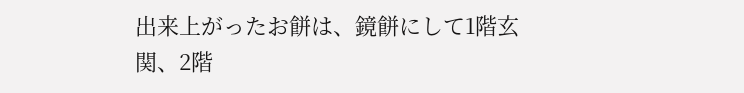出来上がったお餅は、鏡餅にして1階玄関、2階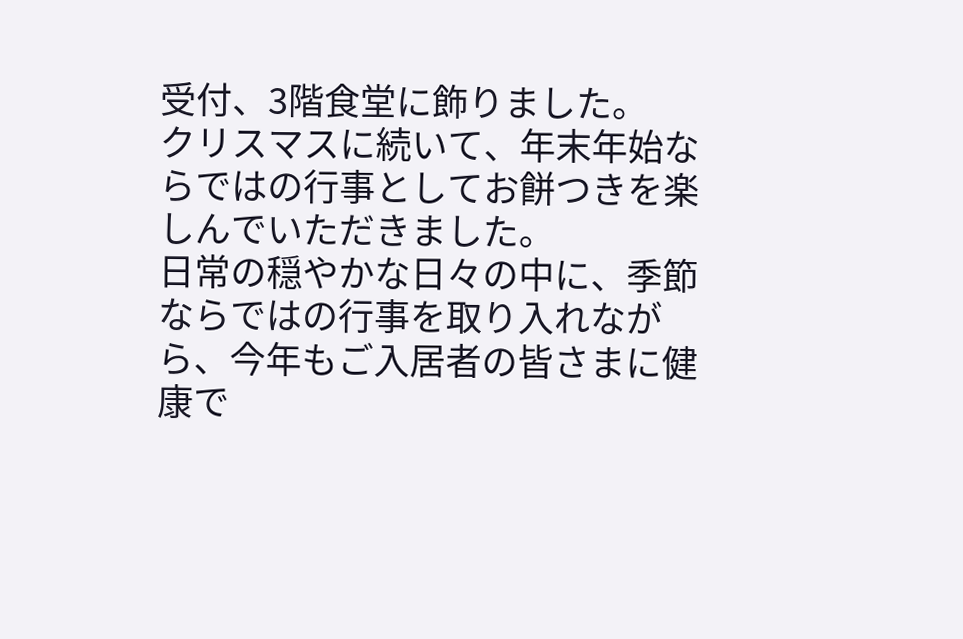受付、3階食堂に飾りました。
クリスマスに続いて、年末年始ならではの行事としてお餅つきを楽しんでいただきました。
日常の穏やかな日々の中に、季節ならではの行事を取り入れながら、今年もご入居者の皆さまに健康で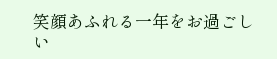笑顔あふれる一年をお過ごしい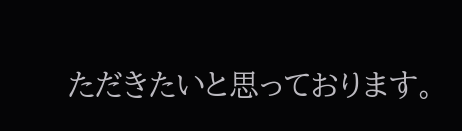ただきたいと思っております。